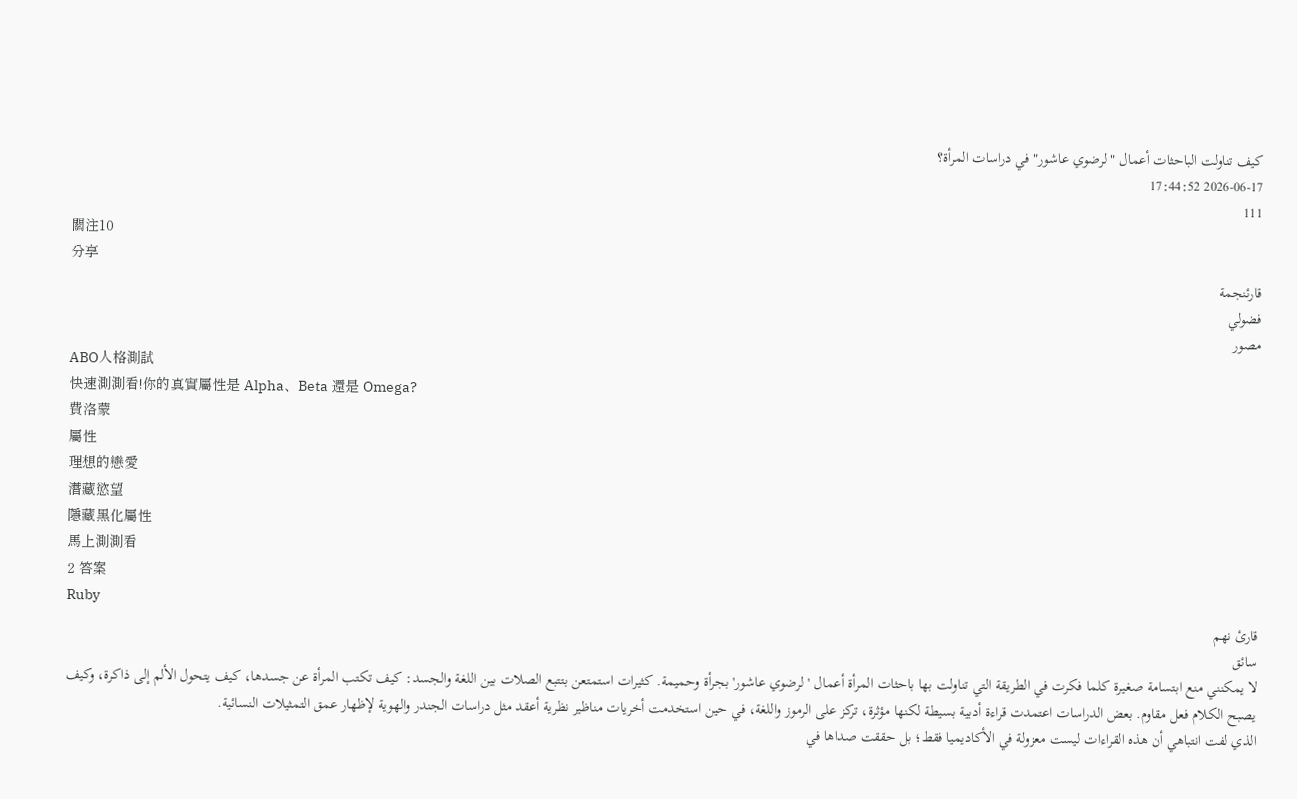كيف تناولت الباحثات أعمال "لرضوي عاشور" في دراسات المرأة؟
2026-06-17 17:44:52
111
關注10
分享
قارئنجمة
فضولي
مصور
ABO人格測試
快速測測看!你的真實屬性是 Alpha、Beta 還是 Omega?
費洛蒙
屬性
理想的戀愛
潛藏慾望
隱藏黑化屬性
馬上測測看
2 答案
Ruby
قارئ نهم
سائق
لا يمكنني منع ابتسامة صغيرة كلما فكرت في الطريقة التي تناولت بها باحثات المرأة أعمال 'لرضوي عاشور' بجرأة وحميمة. كثيرات استمتعن بتتبع الصلات بين اللغة والجسد: كيف تكتب المرأة عن جسدها، كيف يتحول الألم إلى ذاكرة، وكيف يصبح الكلام فعل مقاوم. بعض الدراسات اعتمدت قراءة أدبية بسيطة لكنها مؤثرة، تركز على الرموز واللغة، في حين استخدمت أخريات مناظير نظرية أعقد مثل دراسات الجندر والهوية لإظهار عمق التمثيلات النسائية.
الذي لفت انتباهي أن هذه القراءات ليست معزولة في الأكاديميا فقط؛ بل حققت صداها في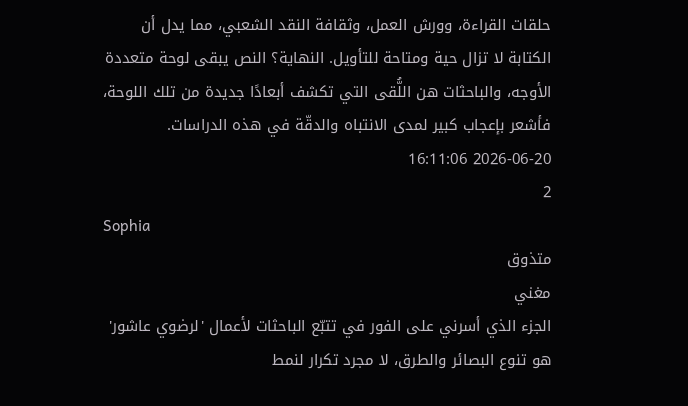حلقات القراءة، وورش العمل، وثقافة النقد الشعبي، مما يدل أن الكتابة لا تزال حية ومتاحة للتأويل. النهاية؟ النص يبقى لوحة متعددة الأوجه، والباحثات هن اللُّقى التي تكشف أبعادًا جديدة من تلك اللوحة، فأشعر بإعجاب كبير لمدى الانتباه والدقّة في هذه الدراسات.
2026-06-20 16:11:06
2
Sophia
متذوق
مغني
الجزء الذي أسرني على الفور في تتبّع الباحثات لأعمال 'لرضوي عاشور' هو تنوع البصائر والطرق، لا مجرد تكرار لنمط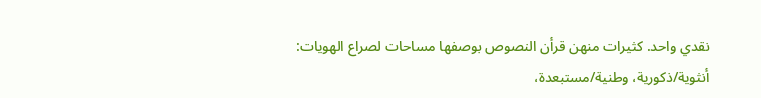نقدي واحد. كثيرات منهن قرأن النصوص بوصفها مساحات لصراع الهويات: أنثوية/ذكورية، وطنية/مستبعدة،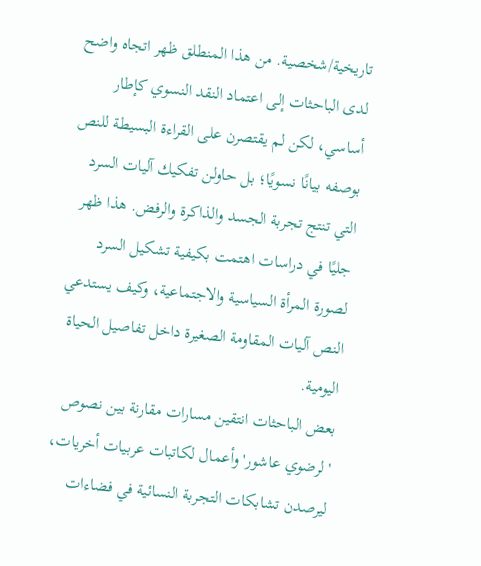تاريخية/شخصية. من هذا المنطلق ظهر اتجاه واضح لدى الباحثات إلى اعتماد النقد النسوي كإطار أساسي، لكن لم يقتصرن على القراءة البسيطة للنص بوصفه بيانًا نسويًا؛ بل حاولن تفكيك آليات السرد التي تنتج تجربة الجسد والذاكرة والرفض. هذا ظهر جليًا في دراسات اهتمت بكيفية تشكيل السرد لصورة المرأة السياسية والاجتماعية، وكيف يستدعي النص آليات المقاومة الصغيرة داخل تفاصيل الحياة اليومية.
بعض الباحثات انتقين مسارات مقارنة بين نصوص 'لرضوي عاشور' وأعمال لكاتبات عربيات أخريات، ليرصدن تشابكات التجربة النسائية في فضاءات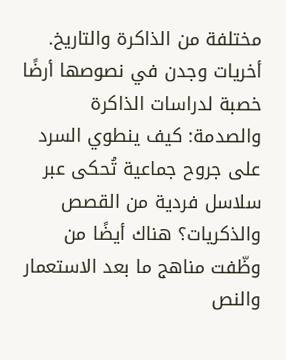مختلفة من الذاكرة والتاريخ. أخريات وجدن في نصوصها أرضًا خصبة لدراسات الذاكرة والصدمة: كيف ينطوي السرد على جروح جماعية تُحكى عبر سلاسل فردية من القصص والذكريات؟ هناك أيضًا من وظّفت مناهج ما بعد الاستعمار والنص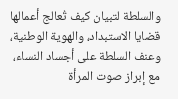والسلطة لتبيان كيف تُعالج أعمالها قضايا الاستبداد، والهوية الوطنية، وعنف السلطة على أجساد النساء، مع إبراز صوت المرأة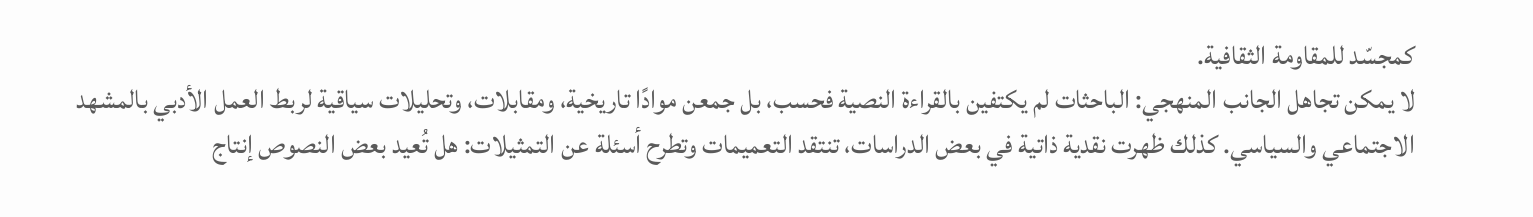كمجسّد للمقاومة الثقافية.
لا يمكن تجاهل الجانب المنهجي: الباحثات لم يكتفين بالقراءة النصية فحسب، بل جمعن موادًا تاريخية، ومقابلات، وتحليلات سياقية لربط العمل الأدبي بالمشهد الاجتماعي والسياسي. كذلك ظهرت نقدية ذاتية في بعض الدراسات، تنتقد التعميمات وتطرح أسئلة عن التمثيلات: هل تُعيد بعض النصوص إنتاج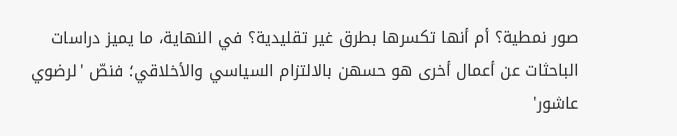صور نمطية؟ أم أنها تكسرها بطرق غير تقليدية؟ في النهاية، ما يميز دراسات الباحثات عن أعمال أخرى هو حسهن بالالتزام السياسي والأخلاقي؛ فنصّ 'لرضوي عاشور'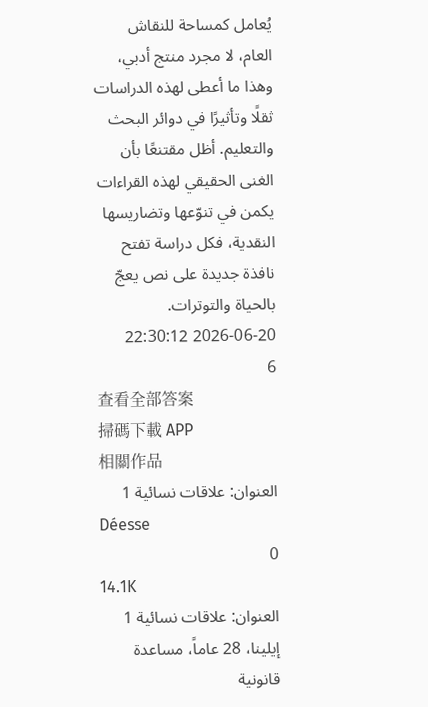يُعامل كمساحة للنقاش العام، لا مجرد منتج أدبي، وهذا ما أعطى لهذه الدراسات ثقلًا وتأثيرًا في دوائر البحث والتعليم. أظل مقتنعًا بأن الغنى الحقيقي لهذه القراءات يكمن في تنوّعها وتضاريسها النقدية، فكل دراسة تفتح نافذة جديدة على نص يعجّ بالحياة والتوترات.
2026-06-20 22:30:12
6
查看全部答案
掃碼下載 APP
相關作品
العنوان: علاقات نسائية 1
Déesse
0
14.1K
العنوان: علاقات نسائية 1
إيلينا، 28 عاماً، مساعدة قانونية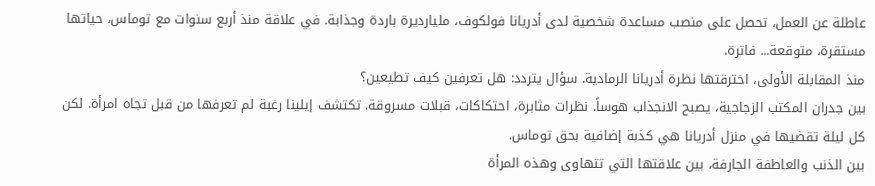عاطلة عن العمل، تحصل على منصب مساعدة شخصية لدى أدريانا فولكوف، مليارديرة باردة وجذابة. في علاقة منذ أربع سنوات مع توماس، حياتها مستقرة، متوقعة... فاترة.
منذ المقابلة الأولى، اخترقتها نظرة أدريانا الرمادية. سؤال يتردد: هل تعرفين كيف تطيعين؟
بين جدران المكتب الزجاجية، يصبح الانجذاب هوساً. نظرات مثابرة، احتكاكات، قبلات مسروقة. تكتشف إيلينا رغبة لم تعرفها من قبل تجاه امرأة. لكن كل ليلة تقضيها في منزل أدريانا هي كذبة إضافية بحق توماس.
بين الذنب والعاطفة الجارفة، بين علاقتها التي تتهاوى وهذه المرأة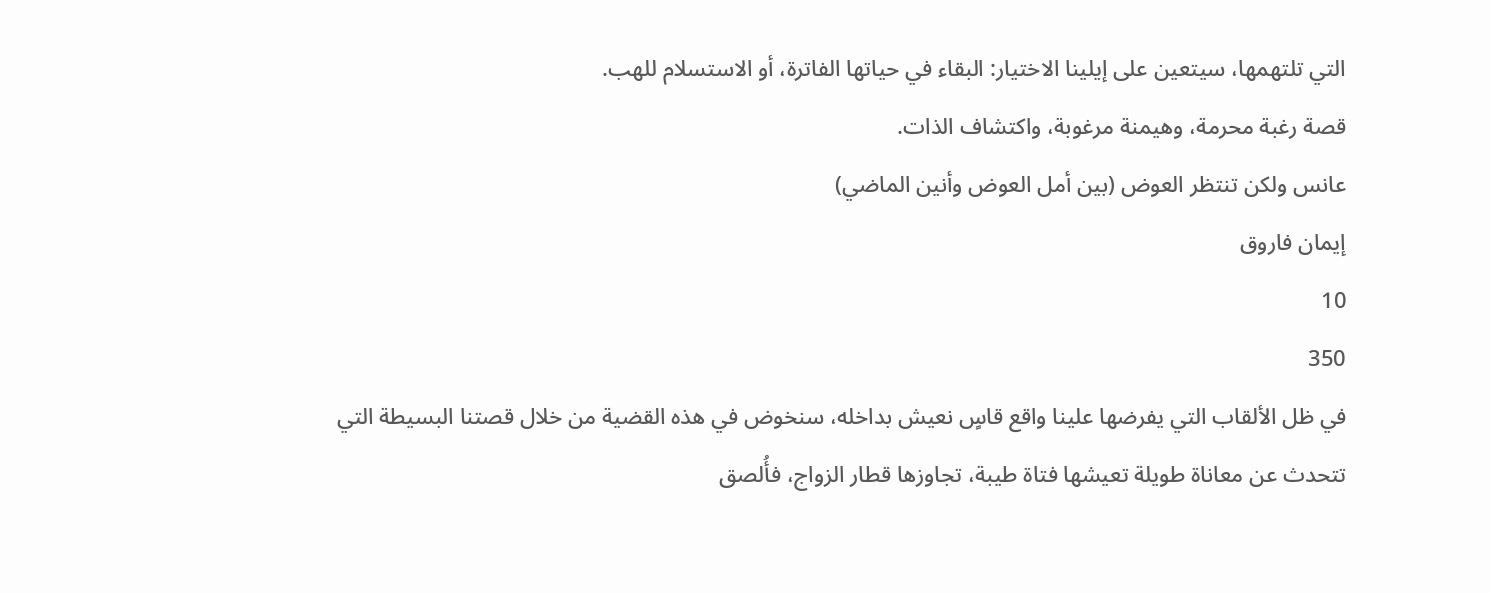التي تلتهمها، سيتعين على إيلينا الاختيار: البقاء في حياتها الفاترة، أو الاستسلام للهب.
قصة رغبة محرمة، وهيمنة مرغوبة، واكتشاف الذات.
عانس ولكن تنتظر العوض (بين أمل العوض وأنين الماضي)
إيمان فاروق
10
350
في ظل الألقاب التي يفرضها علينا واقع قاسٍ نعيش بداخله، سنخوض في هذه القضية من خلال قصتنا البسيطة التي تتحدث عن معاناة طويلة تعيشها فتاة طيبة، تجاوزها قطار الزواج، فأُلصق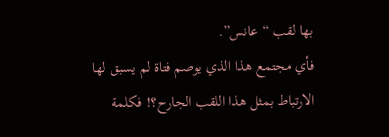بها لقب “عانس”.
فأي مجتمع هذا الذي يوصم فتاة لم يسبق لها الارتباط بمثل هذا اللقب الجارح؟! فكلمة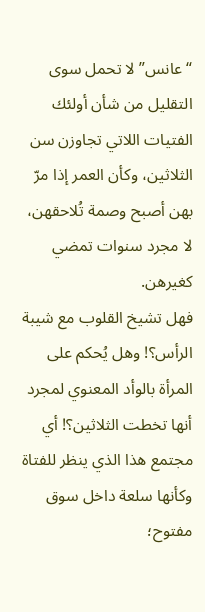“عانس” لا تحمل سوى التقليل من شأن أولئك الفتيات اللاتي تجاوزن سن الثلاثين، وكأن العمر إذا مرّ بهن أصبح وصمة تُلاحقهن، لا مجرد سنوات تمضي كغيرهن.
فهل تشيخ القلوب مع شيبة الرأس؟! وهل يُحكم على المرأة بالوأد المعنوي لمجرد أنها تخطت الثلاثين؟! أي مجتمع هذا الذي ينظر للفتاة وكأنها سلعة داخل سوق مفتوح؛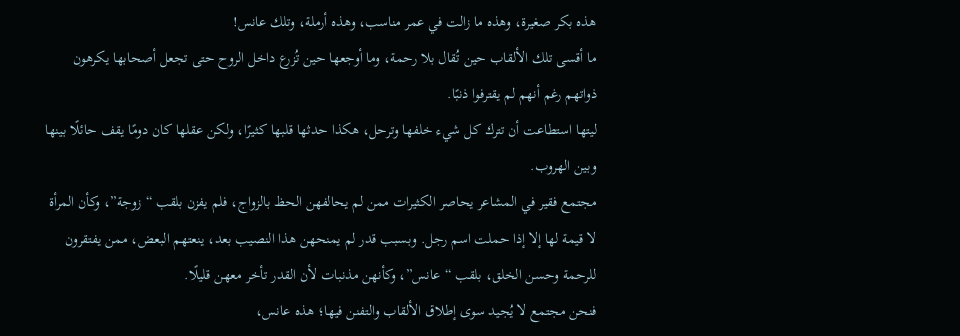هذه بكر صغيرة، وهذه ما زالت في عمر مناسب، وهذه أرملة، وتلك عانس!
ما أقسى تلك الألقاب حين تُقال بلا رحمة، وما أوجعها حين تُزرع داخل الروح حتى تجعل أصحابها يكرهون ذواتهم رغم أنهم لم يقترفوا ذنبًا.
ليتها استطاعت أن تترك كل شيء خلفها وترحل، هكذا حدثها قلبها كثيرًا، ولكن عقلها كان دومًا يقف حائلًا بينها وبين الهروب.
مجتمع فقير في المشاعر يحاصر الكثيرات ممن لم يحالفهن الحظ بالزواج، فلم يفزن بلقب “زوجة”، وكأن المرأة لا قيمة لها إلا إذا حملت اسم رجل. وبسبب قدر لم يمنحهن هذا النصيب بعد، ينعتهم البعض، ممن يفتقرون للرحمة وحسن الخلق، بلقب “عانس”، وكأنهن مذنبات لأن القدر تأخر معهن قليلًا.
فنحن مجتمع لا يُجيد سوى إطلاق الألقاب والتفنن فيها؛ هذه عانس،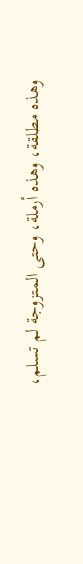وهذه مطلقة، وهذه أرملة، وحتى المتزوجة لم تسلم،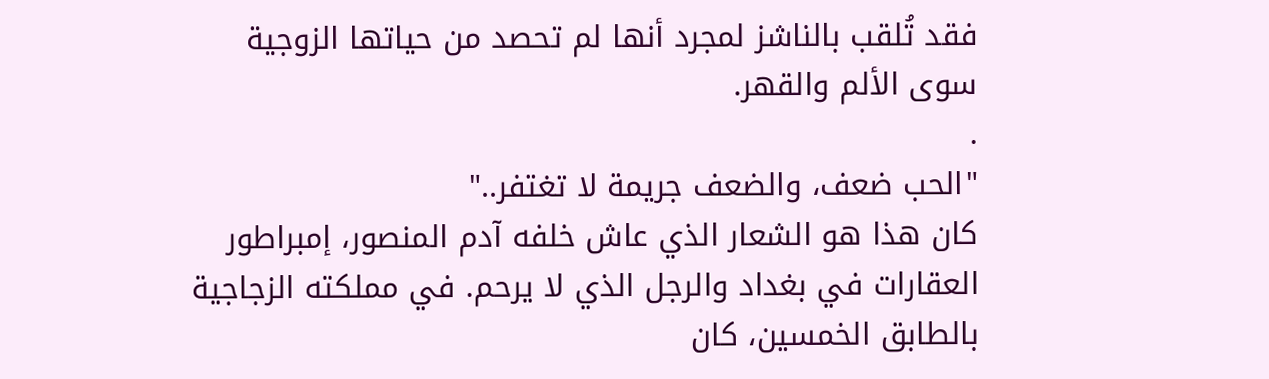فقد تُلقب بالناشز لمجرد أنها لم تحصد من حياتها الزوجية سوى الألم والقهر.
.
"الحب ضعف، والضعف جريمة لا تغتفر.."
كان هذا هو الشعار الذي عاش خلفه آدم المنصور، إمبراطور العقارات في بغداد والرجل الذي لا يرحم. في مملكته الزجاجية بالطابق الخمسين، كان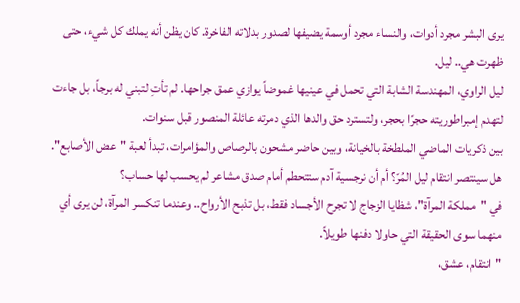يرى البشر مجرد أدوات، والنساء مجرد أوسمة يضيفها لصدور بدلاته الفاخرة. كان يظن أنه يملك كل شيء، حتى ظهرت هي.. ليل.
ليل الراوي، المهندسة الشابة التي تحمل في عينيها غموضاً يوازي عمق جراحها. لم تأتِ لتبني له برجاً، بل جاءت لتهدم إمبراطوريته حجرًا بحجر، ولتسترد حق والدها الذي دمرته عائلة المنصور قبل سنوات.
بين ذكريات الماضي الملطخة بالخيانة، وبين حاضر مشحون بالرصاص والمؤامرات، تبدأ لعبة "عض الأصابع". هل سينتصر انتقام ليل المُرّ؟ أم أن نرجسية آدم ستتحطم أمام صدق مشاعر لم يحسب لها حساب؟
في "مملكة المرآة"، شظايا الزجاج لا تجرح الأجساد فقط، بل تذبح الأرواح.. وعندما تنكسر المرآة، لن يرى أي منهما سوى الحقيقة التي حاولا دفنها طويلاً.
"انتقام، عشق،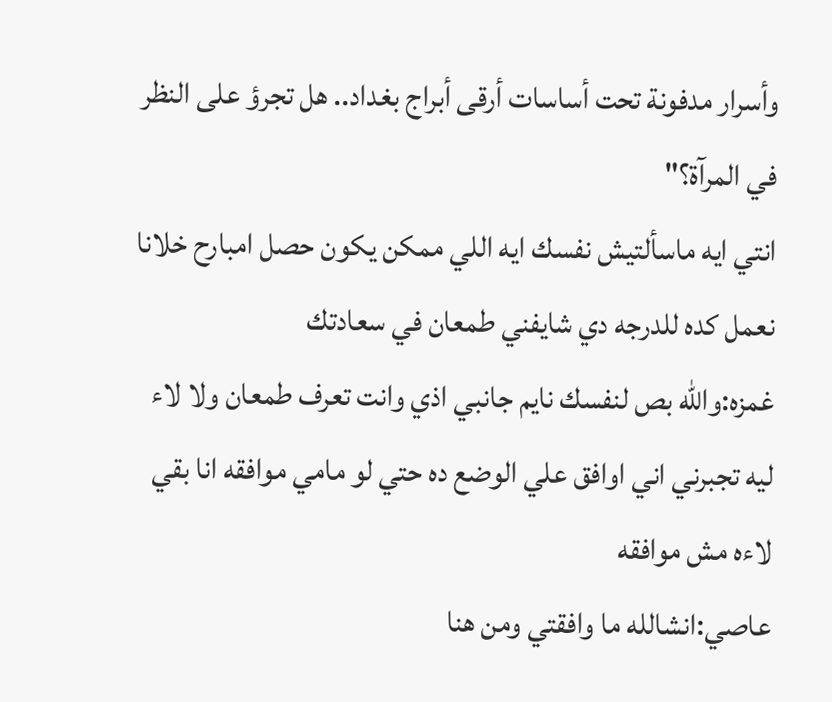وأسرار مدفونة تحت أساسات أرقى أبراج بغداد.. هل تجرؤ على النظر في المرآة؟"
انتي ايه ماسألتيش نفسك ايه اللي ممكن يكون حصل امبارح خلانا نعمل كده للدرجه دي شايفني طمعان في سعادتك
غمزه:والله بص لنفسك نايم جانبي اذي وانت تعرف طمعان ولا لاء ليه تجبرني اني اوافق علي الوضع ده حتي لو مامي موافقه انا بقي لاءه مش موافقه
عاصي:انشالله ما وافقتي ومن هنا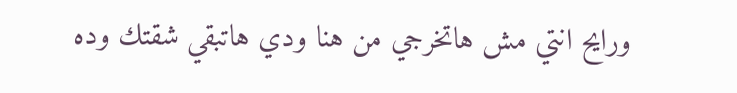ورايح انتي مش هاتخرجي من هنا ودي هاتبقي شقتك وده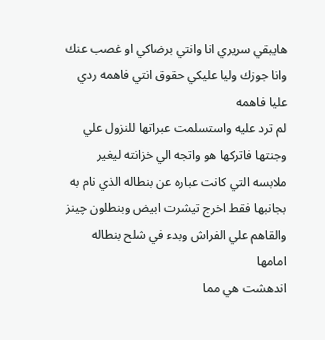هايبقي سريري انا وانتي برضاكي او غصب عنك وانا جوزك وليا عليكي حقوق انتي فاهمه ردي عليا فاهمه
لم ترد عليه واستسلمت عبراتها للنزول علي وجنتها فاتركها هو واتجه الي خزانته ليغير ملابسه التي كانت عباره عن بنطاله الذي نام به بجانبها فقط اخرج تيشرت ابيض وبنطلون چينز والقاهم علي الفراش وبدء في شلح بنطاله امامها
اندهشت هي مما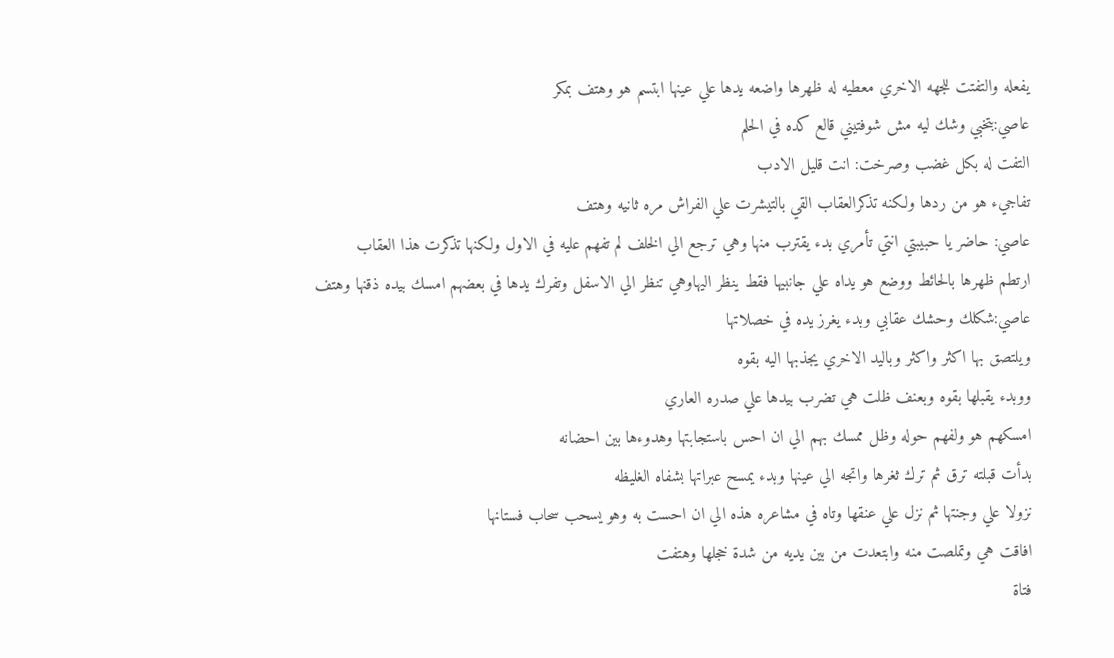يفعله والتفتت للجهه الاخري معطيه له ظهرها واضعه يدها علي عينها ابتسم هو وهتف بمكر
عاصي:بتخبي وشك ليه مش شوفتيني قالع كده في الحلم
التفت له بكل غضب وصرخت: انت قليل الادب
تفاجيء هو من ردها ولكنه تذكرالعقاب القي بالتيشرت علي الفراش مره ثانيه وهتف
عاصي: حاضر يا حبيبتي انتي تأمري بدء يقترب منها وهي ترجع الي الخلف لم تفهم عليه في الاول ولكنها تذكرت هذا العقاب
ارتطم ظهرها بالحائط ووضع هو يداه علي جانبيها فقط ينظر اليهاوهي تنظر الي الاسفل وتفرك يدها في بعضهم امسك بيده ذقنها وهتف
عاصي:شكلك وحشك عقابي وبدء يغرز يده في خصلاتها
ويلتصق بها اكثر واكثر وباليد الاخري يجذبها اليه بقوه
ووبدء يقبلها بقوه وبعنف ظلت هي تضرب بيدها علي صدره العاري
امسكهم هو ولفهم حوله وظل ممسك بهم الي ان احس باستجابتها وهدوءها بين احضانه
بدأت قبلته ترق ثم ترك ثغرها واتجه الي عينها وبدء يمسح عبراتها بشفاه الغليظه
نزولا علي وجنتها ثم نزل علي عنقها وتاه في مشاعره هذه الي ان احست به وهو يسحب سحاب فستانها
افاقت هي وتملصت منه وابتعدت من بين يديه من شدة خجلها وهتفت
فتاة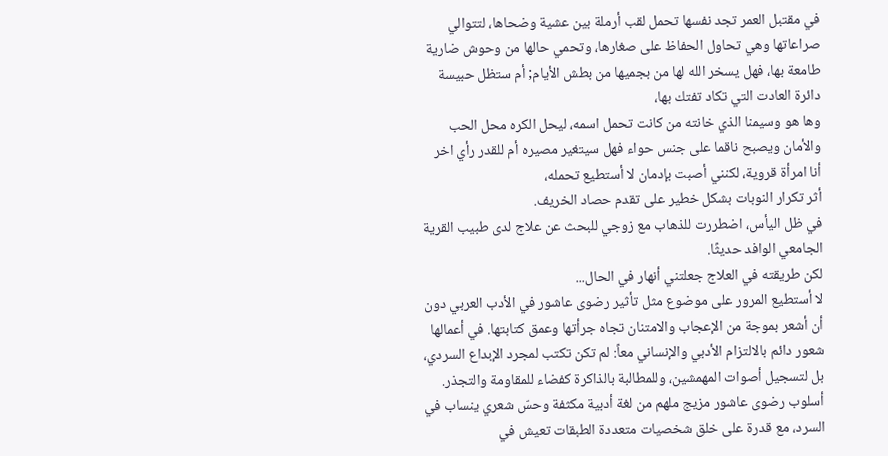في مقتبل العمر تجد نفسها تحمل لقب أرملة بين عشية وضحاها، لتتوالي صراعاتها وهي تحاول الحفاظ على صغارها، وتحمي حالها من وحوش ضارية طامعة بها، فهل يسخر الله لها من بجميها من بطش الأيام; أم ستظل حبيسة دائرة العادت التي تكاد تفتك بها،
وها هو وسيمنا الذي خانته من كانت تحمل اسمه، ليحل الكره محل الحب والأمان ويصبح ناقما على جنس حواء فهل سيتغير مصيره أم للقدر رأي اخر
أنا امرأة قروية، لكنني أصبت بإدمان لا أستطيع تحمله،
أثر تكرار النوبات بشكل خطير على تقدم حصاد الخريف.
في ظل اليأس، اضطررت للذهاب مع زوجي للبحث عن علاج لدى طبيب القرية الجامعي الوافد حديثًا.
لكن طريقته في العلاج جعلتني أنهار في الحال...
لا أستطيع المرور على موضوع مثل تأثير رضوى عاشور في الأدب العربي دون أن أشعر بموجة من الإعجاب والامتنان تجاه جرأتها وعمق كتابتها. في أعمالها شعور دائم بالالتزام الأدبي والإنساني معاً: لم تكن تكتب لمجرد الإبداع السردي، بل لتسجيل أصوات المهمشين، وللمطالبة بالذاكرة كفضاء للمقاومة والتجذر.
أسلوب رضوى عاشور مزيج ملهم من لغة أدبية مكثفة وحسّ شعري ينساب في السرد، مع قدرة على خلق شخصيات متعددة الطبقات تعيش في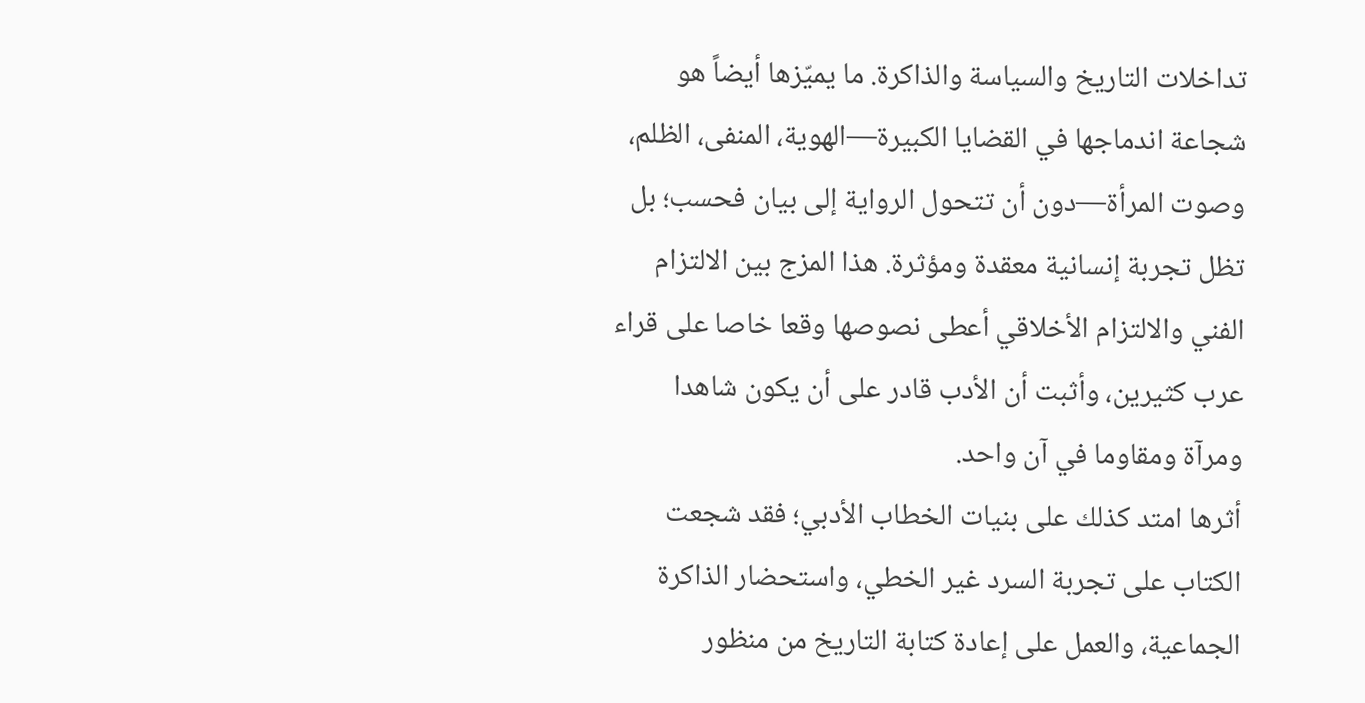تداخلات التاريخ والسياسة والذاكرة. ما يميّزها أيضاً هو شجاعة اندماجها في القضايا الكبيرة—الهوية، المنفى، الظلم، وصوت المرأة—دون أن تتحول الرواية إلى بيان فحسب؛ بل تظل تجربة إنسانية معقدة ومؤثرة. هذا المزج بين الالتزام الفني والالتزام الأخلاقي أعطى نصوصها وقعا خاصا على قراء عرب كثيرين، وأثبت أن الأدب قادر على أن يكون شاهدا ومرآة ومقاوما في آن واحد.
أثرها امتد كذلك على بنيات الخطاب الأدبي؛ فقد شجعت الكتاب على تجربة السرد غير الخطي، واستحضار الذاكرة الجماعية، والعمل على إعادة كتابة التاريخ من منظور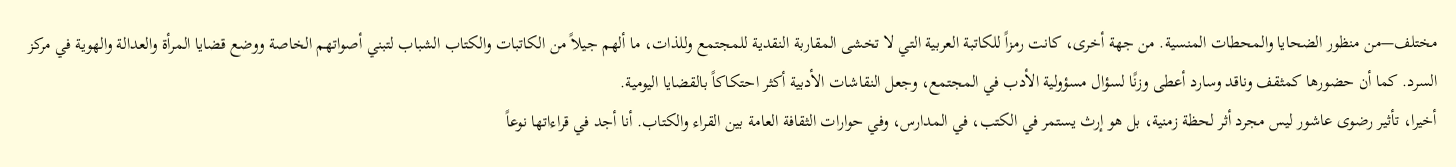مختلف—من منظور الضحايا والمحطات المنسية. من جهة أخرى، كانت رمزاً للكاتبة العربية التي لا تخشى المقاربة النقدية للمجتمع وللذات، ما ألهم جيلاً من الكاتبات والكتاب الشباب لتبني أصواتهم الخاصة ووضع قضايا المرأة والعدالة والهوية في مركز السرد. كما أن حضورها كمثقف وناقد وسارد أعطى وزنًا لسؤال مسؤولية الأدب في المجتمع، وجعل النقاشات الأدبية أكثر احتكاكاً بالقضايا اليومية.
أخيرا، تأثير رضوى عاشور ليس مجرد أثر لحظة زمنية، بل هو إرث يستمر في الكتب، في المدارس، وفي حوارات الثقافة العامة بين القراء والكتاب. أنا أجد في قراءاتها نوعاً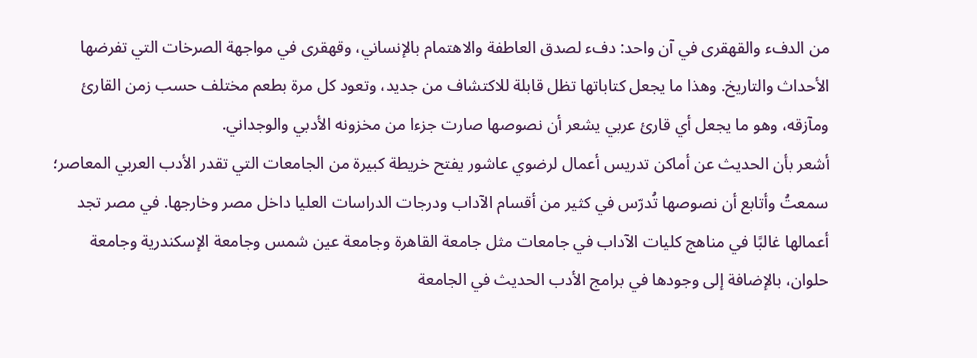من الدفء والقهقرى في آن واحد: دفء لصدق العاطفة والاهتمام بالإنساني، وقهقرى في مواجهة الصرخات التي تفرضها الأحداث والتاريخ. وهذا ما يجعل كتاباتها تظل قابلة للاكتشاف من جديد، وتعود كل مرة بطعم مختلف حسب زمن القارئ ومآزقه، وهو ما يجعل أي قارئ عربي يشعر أن نصوصها صارت جزءا من مخزونه الأدبي والوجداني.
أشعر بأن الحديث عن أماكن تدريس أعمال لرضوي عاشور يفتح خريطة كبيرة من الجامعات التي تقدر الأدب العربي المعاصر؛ سمعتُ وأتابع أن نصوصها تُدرّس في كثير من أقسام الآداب ودرجات الدراسات العليا داخل مصر وخارجها. في مصر تجد أعمالها غالبًا في مناهج كليات الآداب في جامعات مثل جامعة القاهرة وجامعة عين شمس وجامعة الإسكندرية وجامعة حلوان، بالإضافة إلى وجودها في برامج الأدب الحديث في الجامعة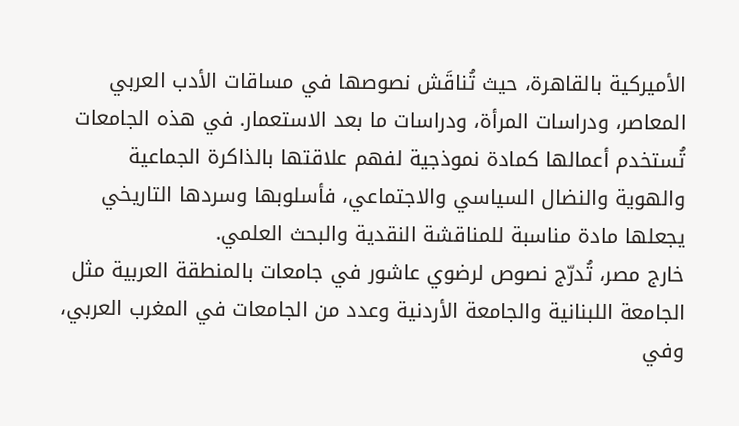الأميركية بالقاهرة، حيث تُناقَش نصوصها في مساقات الأدب العربي المعاصر، ودراسات المرأة، ودراسات ما بعد الاستعمار. في هذه الجامعات تُستخدم أعمالها كمادة نموذجية لفهم علاقتها بالذاكرة الجماعية والهوية والنضال السياسي والاجتماعي، فأسلوبها وسردها التاريخي يجعلها مادة مناسبة للمناقشة النقدية والبحث العلمي.
خارج مصر، تُدرّج نصوص لرضوي عاشور في جامعات بالمنطقة العربية مثل الجامعة اللبنانية والجامعة الأردنية وعدد من الجامعات في المغرب العربي، وفي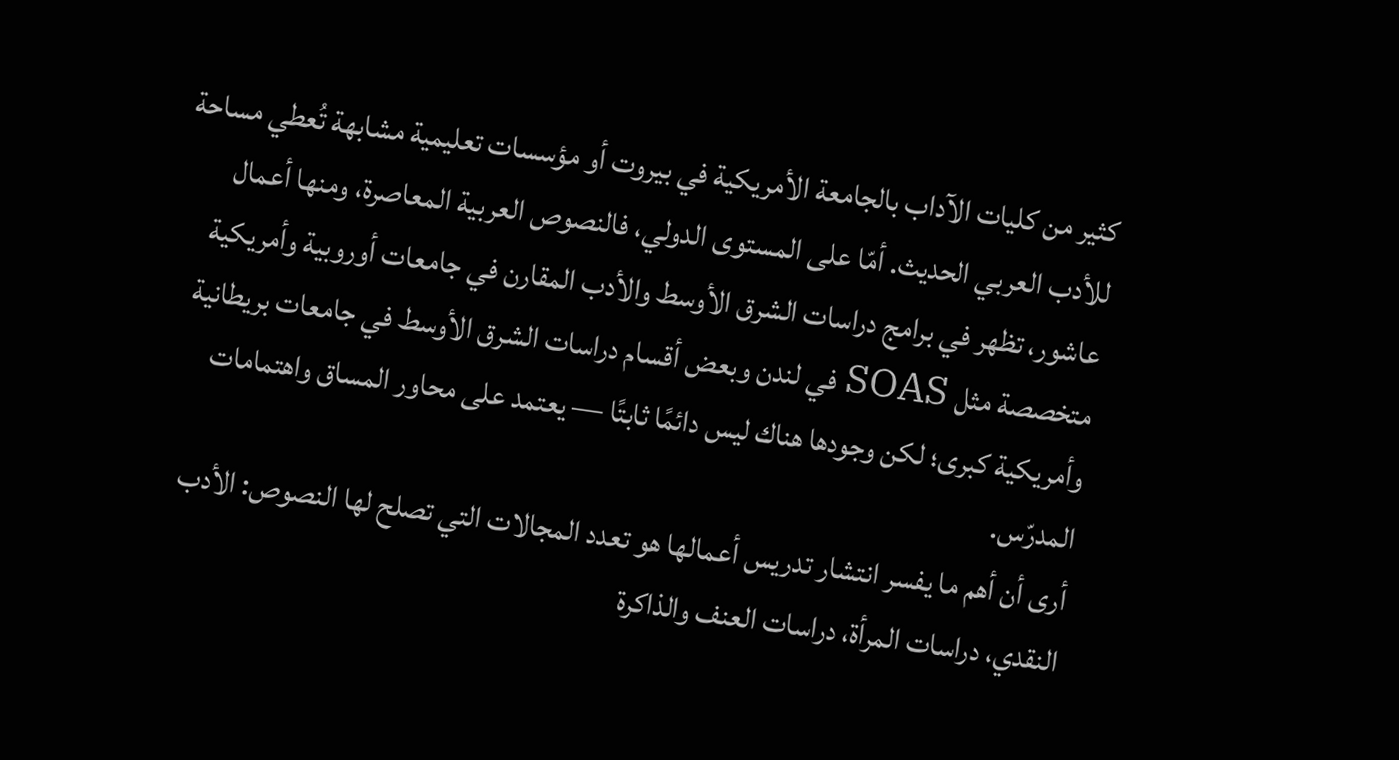كثير من كليات الآداب بالجامعة الأمريكية في بيروت أو مؤسسات تعليمية مشابهة تُعطي مساحة للأدب العربي الحديث. أمّا على المستوى الدولي، فالنصوص العربية المعاصرة، ومنها أعمال عاشور، تظهر في برامج دراسات الشرق الأوسط والأدب المقارن في جامعات أوروبية وأمريكية متخصصة مثل SOAS في لندن وبعض أقسام دراسات الشرق الأوسط في جامعات بريطانية وأمريكية كبرى؛ لكن وجودها هناك ليس دائمًا ثابتًا — يعتمد على محاور المساق واهتمامات المدرّس.
أرى أن أهم ما يفسر انتشار تدريس أعمالها هو تعدد المجالات التي تصلح لها النصوص: الأدب النقدي، دراسات المرأة، دراسات العنف والذاكرة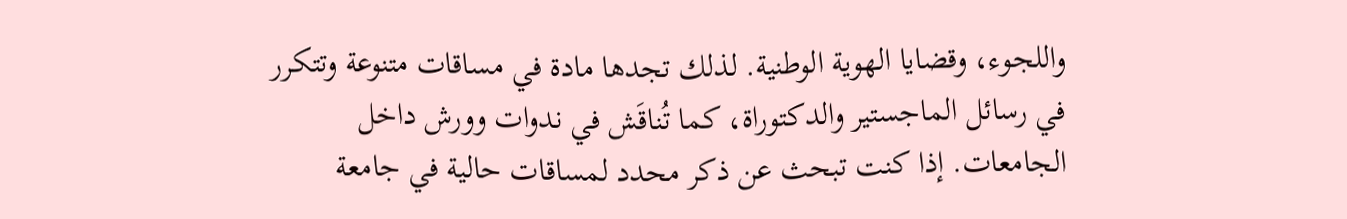واللجوء، وقضايا الهوية الوطنية. لذلك تجدها مادة في مساقات متنوعة وتتكرر في رسائل الماجستير والدكتوراة، كما تُناقَش في ندوات وورش داخل الجامعات. إذا كنت تبحث عن ذكر محدد لمساقات حالية في جامعة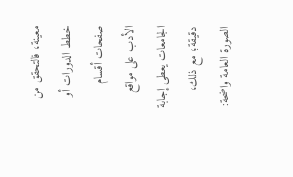معينة، فالتحقق من خطط الدورات أو صفحات أقسام الأدب على مواقع الجامعات يعطى إجابة دقيقة؛ مع ذلك، الصورة العامة واضحة: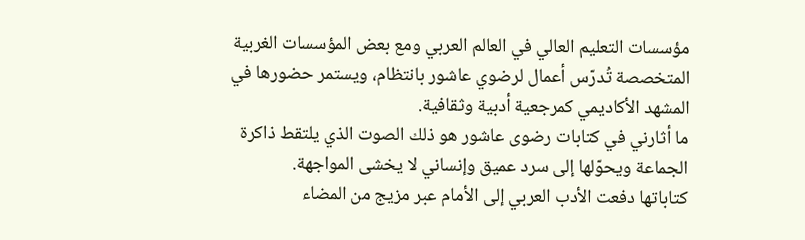مؤسسات التعليم العالي في العالم العربي ومع بعض المؤسسات الغربية المتخصصة تُدرّس أعمال لرضوي عاشور بانتظام، ويستمر حضورها في المشهد الأكاديمي كمرجعية أدبية وثقافية.
ما أثارني في كتابات رضوى عاشور هو ذلك الصوت الذي يلتقط ذاكرة الجماعة ويحوّلها إلى سرد عميق وإنساني لا يخشى المواجهة.
كتاباتها دفعت الأدب العربي إلى الأمام عبر مزيج من المضاء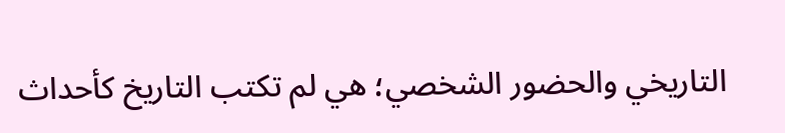التاريخي والحضور الشخصي؛ هي لم تكتب التاريخ كأحداث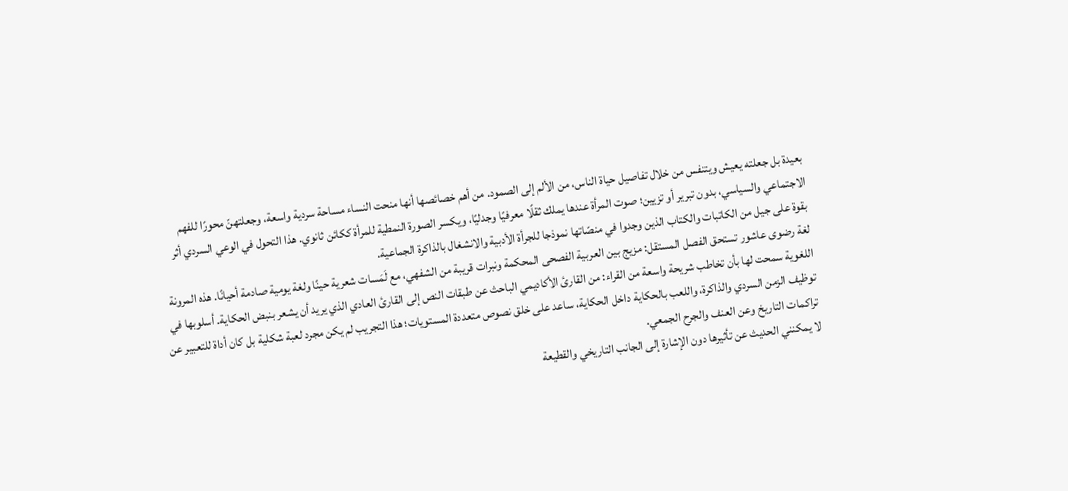بعيدة بل جعلته يعيش ويتنفس من خلال تفاصيل حياة الناس، من الألم إلى الصمود. من أهم خصائصها أنها منحت النساء مساحة سردية واسعة، وجعلتهنّ محورًا للفهم الاجتماعي والسياسي، بدون تبرير أو تزيين؛ صوت المرأة عندها يملك ثقلًا معرفيًا وجدليًا، ويكسر الصورة النمطية للمرأة ككائن ثانوي. هذا التحول في الوعي السردي أثر بقوة على جيل من الكاتبات والكتاب الذين وجدوا في منصّاتها نموذجا للجرأة الأدبية والانشغال بالذاكرة الجماعية.
لغة رضوى عاشور تستحق الفصل المستقل: مزيج بين العربية الفصحى المحكمة ونبرات قريبة من الشفهي، مع لَمَسات شعرية حينًا ولغة يومية صادمة أحيانًا. هذه المرونة اللغوية سمحت لها بأن تخاطب شريحة واسعة من القراء: من القارئ الأكاديمي الباحث عن طبقات النص إلى القارئ العادي الذي يريد أن يشعر بنبض الحكاية. أسلوبها في توظيف الزمن السردي والذاكرة، واللعب بالحكاية داخل الحكاية، ساعد على خلق نصوص متعددة المستويات؛ هذا التجريب لم يكن مجرد لعبة شكلية بل كان أداة للتعبير عن تراكمات التاريخ وعن العنف والجرح الجمعي.
لا يمكنني الحديث عن تأثيرها دون الإشارة إلى الجانب التاريخي والقطيعة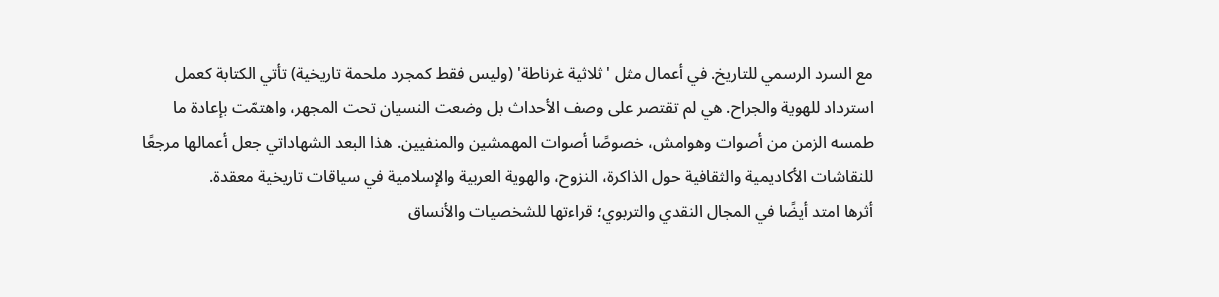مع السرد الرسمي للتاريخ. في أعمال مثل 'ثلاثية غرناطة' (وليس فقط كمجرد ملحمة تاريخية) تأتي الكتابة كعمل استرداد للهوية والجراح. هي لم تقتصر على وصف الأحداث بل وضعت النسيان تحت المجهر، واهتمّت بإعادة ما طمسه الزمن من أصوات وهوامش، خصوصًا أصوات المهمشين والمنفيين. هذا البعد الشهاداتي جعل أعمالها مرجعًا للنقاشات الأكاديمية والثقافية حول الذاكرة، النزوح، والهوية العربية والإسلامية في سياقات تاريخية معقدة.
أثرها امتد أيضًا في المجال النقدي والتربوي؛ قراءتها للشخصيات والأنساق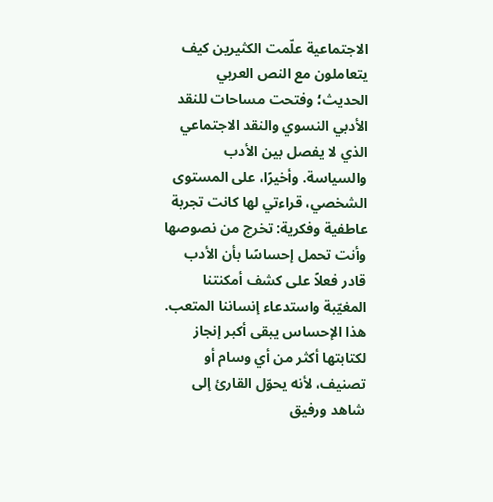الاجتماعية علّمت الكثيرين كيف يتعاملون مع النص العربي الحديث؛ وفتحت مساحات للنقد الأدبي النسوي والنقد الاجتماعي الذي لا يفصل بين الأدب والسياسة. وأخيرًا، على المستوى الشخصي، قراءتي لها كانت تجربة عاطفية وفكرية: تخرج من نصوصها وأنت تحمل إحساسًا بأن الأدب قادر فعلاً على كشف أمكنتنا المغيّبة واستدعاء إنساننا المتعب. هذا الإحساس يبقى أكبر إنجاز لكتابتها أكثر من أي وسام أو تصنيف، لأنه يحوّل القارئ إلى شاهد ورفيق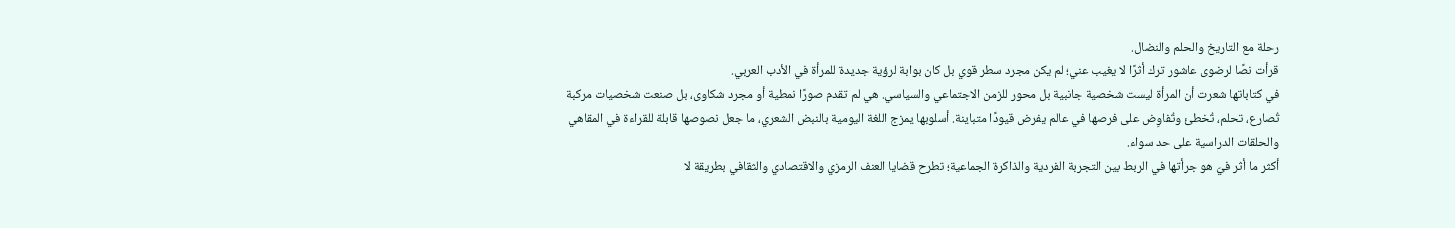رحلة مع التاريخ والحلم والنضال.
قرأت نصًا لرضوى عاشور ترك أثرًا لا يغيب عني؛ لم يكن مجرد سطر قوي بل كان بوابة لرؤية جديدة للمرأة في الأدب العربي.
في كتاباتها شعرت أن المرأة ليست شخصية جانبية بل محور للزمن الاجتماعي والسياسي. هي لم تقدم صورًا نمطية أو مجرد شكاوى، بل صنعت شخصيات مركبة تُصارع، تحلم، تُخطئ وتُفاوِض على فرصها في عالم يفرض قيودًا متباينة. أسلوبها يمزج اللغة اليومية بالنبض الشعري، ما جعل نصوصها قابلة للقراءة في المقاهي والحلقات الدراسية على حد سواء.
أكثر ما أثر فيّ هو جرأتها في الربط بين التجربة الفردية والذاكرة الجماعية؛ تطرح قضايا العنف الرمزي والاقتصادي والثقافي بطريقة لا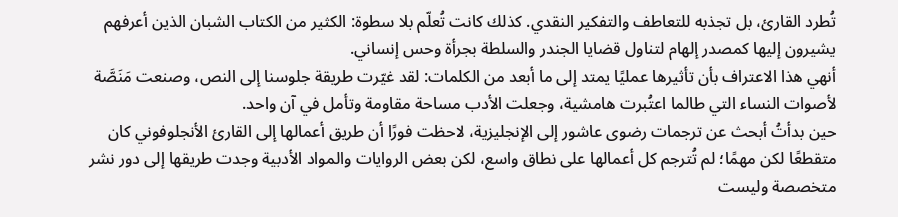تُطرد القارئ، بل تجذبه للتعاطف والتفكير النقدي. كذلك كانت تُعلّم بلا سطوة: الكثير من الكتاب الشبان الذين أعرفهم يشيرون إليها كمصدر إلهام لتناول قضايا الجندر والسلطة بجرأة وحس إنساني.
أنهي هذا الاعتراف بأن تأثيرها عمليًا يمتد إلى ما أبعد من الكلمات: لقد غيّرت طريقة جلوسنا إلى النص، وصنعت مَنَصَّة لأصوات النساء التي طالما اعتُبرت هامشية، وجعلت الأدب مساحة مقاومة وتأمل في آن واحد.
حين بدأتُ أبحث عن ترجمات رضوى عاشور إلى الإنجليزية، لاحظت فورًا أن طريق أعمالها إلى القارئ الأنجلوفوني كان متقطعًا لكن مهمًا؛ لم تُترجم كل أعمالها على نطاق واسع، لكن بعض الروايات والمواد الأدبية وجدت طريقها إلى دور نشر متخصصة وليست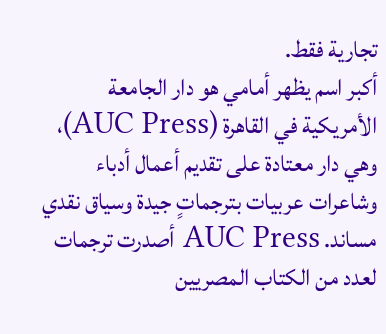تجارية فقط.
أكبر اسم يظهر أمامي هو دار الجامعة الأمريكية في القاهرة (AUC Press)، وهي دار معتادة على تقديم أعمال أدباء وشاعرات عربيات بترجماتٍ جيدة وسياق نقدي مساند. AUC Press أصدرت ترجمات لعدد من الكتاب المصريين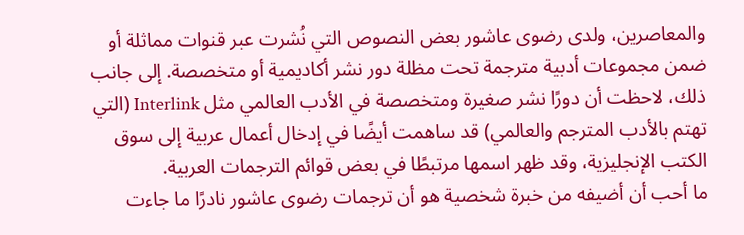والمعاصرين، ولدى رضوى عاشور بعض النصوص التي نُشرت عبر قنوات مماثلة أو ضمن مجموعات أدبية مترجمة تحت مظلة دور نشر أكاديمية أو متخصصة. إلى جانب ذلك، لاحظت أن دورًا نشر صغيرة ومتخصصة في الأدب العالمي مثل Interlink (التي تهتم بالأدب المترجم والعالمي) قد ساهمت أيضًا في إدخال أعمال عربية إلى سوق الكتب الإنجليزية، وقد ظهر اسمها مرتبطًا في بعض قوائم الترجمات العربية.
ما أحب أن أضيفه من خبرة شخصية هو أن ترجمات رضوى عاشور نادرًا ما جاءت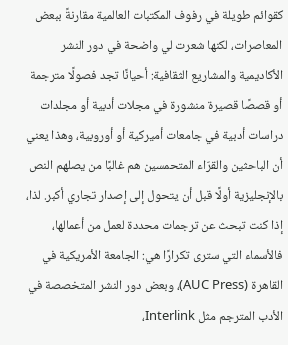كقوائم طويلة في رفوف المكتبات العالمية مقارنةً ببعض المعاصرات، لكنها شعرت لي واضحة في دور النشر الأكاديمية والمشاريع الثقافية: أحيانًا تجد فصولًا مترجمة أو قصصًا قصيرة منشورة في مجلات أدبية أو مجلدات دراسات أدبية في جامعات أميركية أو أوروبية، وهذا يعني أن الباحثين والقرّاء المتحمسين هم غالبًا من يصلهم النص بالإنجليزية أولًا قبل أن يتحول إلى إصدار تجاري أكبر. لذا، إذا كنت تبحث عن ترجمات محددة لعمل من أعمالها، فالأسماء التي سترى تكرارًا هي: الجامعة الأمريكية في القاهرة (AUC Press)، وبعض دور النشر المتخصصة في الأدب المترجم مثل Interlink،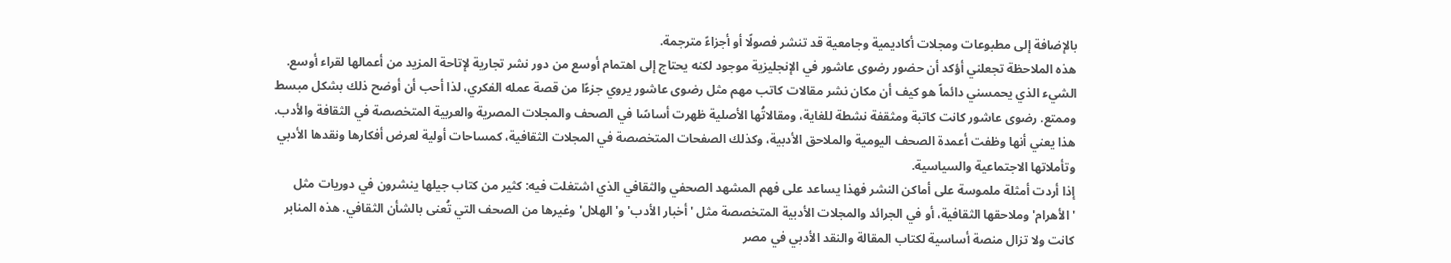بالإضافة إلى مطبوعات ومجلات أكاديمية وجامعية قد تنشر فصولًا أو أجزاءً مترجمة.
هذه الملاحظة تجعلني أؤكد أن حضور رضوى عاشور في الإنجليزية موجود لكنه يحتاج إلى اهتمام أوسع من دور نشر تجارية لإتاحة المزيد من أعمالها لقراء أوسع.
الشيء الذي يحمسني دائماً هو كيف أن مكان نشر مقالات كاتب مهم مثل رضوى عاشور يروي جزءًا من قصة عمله الفكري، لذا أحب أن أوضح ذلك بشكل مبسط وممتع. رضوى عاشور كانت كاتبة ومثقفة نشطة للغاية، ومقالاتُها الأصلية ظهرت أساسًا في الصحف والمجلات المصرية والعربية المتخصصة في الثقافة والأدب. هذا يعني أنها وظفت أعمدة الصحف اليومية والملاحق الأدبية، وكذلك الصفحات المتخصصة في المجلات الثقافية، كمساحات أولية لعرض أفكارها ونقدها الأدبي وتأملاتها الاجتماعية والسياسية.
إذا أردت أمثلة ملموسة على أماكن النشر فهذا يساعد على فهم المشهد الصحفي والثقافي الذي اشتغلت فيه: كثير من كتاب جيلها ينشرون في دوريات مثل 'الأهرام' وملاحقها الثقافية، أو في الجرائد والمجلات الأدبية المتخصصة مثل 'أخبار الأدب' و'الهلال' وغيرها من الصحف التي تُعنى بالشأن الثقافي. هذه المنابر كانت ولا تزال منصة أساسية لكتاب المقالة والنقد الأدبي في مصر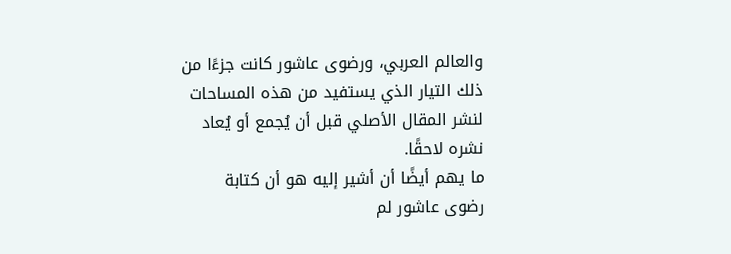والعالم العربي، ورضوى عاشور كانت جزءًا من ذلك التيار الذي يستفيد من هذه المساحات لنشر المقال الأصلي قبل أن يُجمع أو يُعاد نشره لاحقًا.
ما يهم أيضًا أن أشير إليه هو أن كتابة رضوى عاشور لم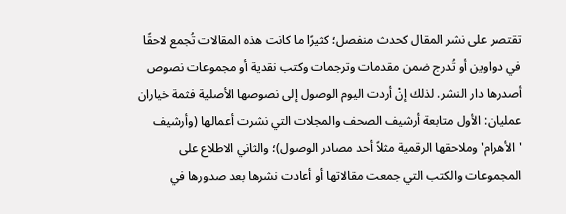تقتصر على نشر المقال كحدث منفصل؛ كثيرًا ما كانت هذه المقالات تُجمع لاحقًا في دواوين أو تُدرج ضمن مقدمات وترجمات وكتب نقدية أو مجموعات نصوص أصدرها دار النشر. لذلك إنْ أردت اليوم الوصول إلى نصوصها الأصلية فثمة خياران عمليان: الأول متابعة أرشيف الصحف والمجلات التي نشرت أعمالها (وأرشيف 'الأهرام' وملاحقها الرقمية مثلاً أحد مصادر الوصول)؛ والثاني الاطلاع على المجموعات والكتب التي جمعت مقالاتها أو أعادت نشرها بعد صدورها في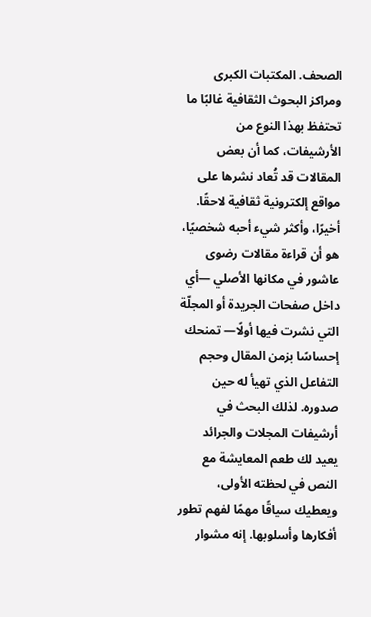الصحف. المكتبات الكبرى ومراكز البحوث الثقافية غالبًا ما تحتفظ بهذا النوع من الأرشيفات، كما أن بعض المقالات قد تُعاد نشرها على مواقع إلكترونية ثقافية لاحقًا.
أخيرًا، وأكثر شيء أحبه شخصيًا، هو أن قراءة مقالات رضوى عاشور في مكانها الأصلي —أي داخل صفحات الجريدة أو المجلّة التي نشرت فيها أولًا— تمنحك إحساسًا بزمن المقال وحجم التفاعل الذي تهيأ له حين صدوره. لذلك البحث في أرشيفات المجلات والجرائد يعيد لك طعم المعايشة مع النص في لحظته الأولى، ويعطيك سياقًا مهمًا لفهم تطور أفكارها وأسلوبها. إنه مشوار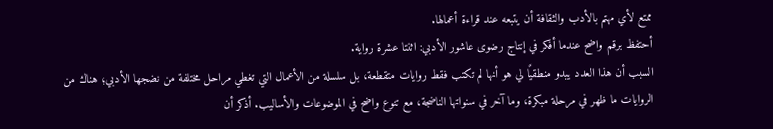ممتع لأي مهتم بالأدب والثقافة أن يتبعه عند قراءة أعمالها.
أحتفظ برقم واضح عندما أفكر في إنتاج رضوى عاشور الأدبي: اثنتا عشرة رواية.
السبب أن هذا العدد يبدو منطقيًا لي هو أنها لم تكتب فقط روايات متقطعة، بل سلسلة من الأعمال التي تغطي مراحل مختلفة من نضجها الأدبي؛ هناك من الروايات ما ظهر في مرحلة مبكرة، وما آخر في سنواتها الناضجة، مع تنوع واضح في الموضوعات والأساليب. أذكر أن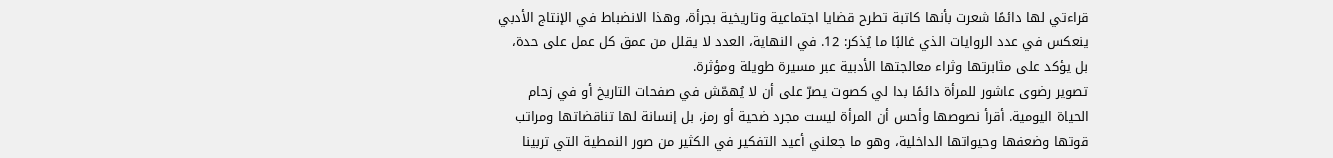قراءتي لها دائمًا شعرت بأنها كاتبة تطرح قضايا اجتماعية وتاريخية بجرأة، وهذا الانضباط في الإنتاج الأدبي ينعكس في عدد الروايات الذي غالبًا ما يُذكر: 12. في النهاية، العدد لا يقلل من عمق كل عمل على حدة، بل يؤكد على مثابرتها وثراء معالجتها الأدبية عبر مسيرة طويلة ومؤثرة.
تصوير رضوى عاشور للمرأة دائمًا بدا لي كصوت يصرّ على أن لا يُهمّش في صفحات التاريخ أو في زحام الحياة اليومية. أقرأ نصوصها وأحس أن المرأة ليست مجرد ضحية أو رمز، بل إنسانة لها تناقضاتها ومراتب قوتها وضعفها وحيواتها الداخلية، وهو ما جعلني أعيد التفكير في الكثير من صور النمطية التي تربينا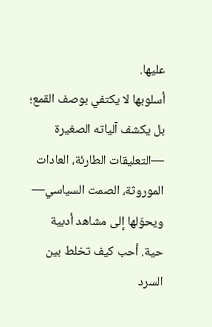عليها.
أسلوبها لا يكتفي بوصف القمع؛ بل يكشف آلياته الصغيرة —التعليقات الطارئة، العادات الموروثة، الصمت السياسي— ويحوّلها إلى مشاهد أدبية حية. أحب كيف تخلط بين السرد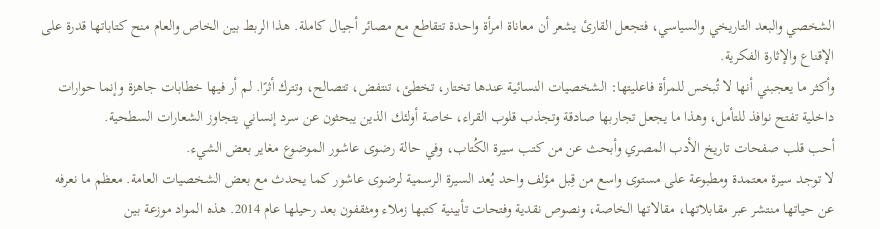الشخصي والبعد التاريخي والسياسي، فتجعل القارئ يشعر أن معاناة امرأة واحدة تتقاطع مع مصائر أجيال كاملة. هذا الربط بين الخاص والعام منح كتاباتها قدرة على الإقناع والإثارة الفكرية.
وأكثر ما يعجبني أنها لا تُبخس للمرأة فاعليتها: الشخصيات النسائية عندها تختار، تخطئ، تنتفض، تتصالح، وتترك أثرًا. لم أر فيها خطابات جاهزة وإنما حوارات داخلية تفتح نوافذ للتأمل، وهذا ما يجعل تجاربها صادقة وتجذب قلوب القراء، خاصة أولئك الذين يبحثون عن سرد إنساني يتجاوز الشعارات السطحية.
أحب قلب صفحات تاريخ الأدب المصري وأبحث عن من كتب سيرة الكُتاب، وفي حالة رضوى عاشور الموضوع مغاير بعض الشيء.
لا توجد سيرة معتمدة ومطبوعة على مستوى واسع من قِبل مؤلف واحد يُعد السيرة الرسمية لرضوى عاشور كما يحدث مع بعض الشخصيات العامة. معظم ما نعرفه عن حياتها منتشر عبر مقابلاتها، مقالاتها الخاصة، ونصوص نقدية وفتحات تأبينية كتبها زملاء ومثقفون بعد رحيلها عام 2014. هذه المواد موزعة بين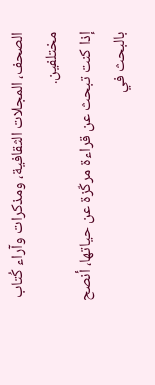الصحف، المجلات الثقافية، ومذكرات وآراء كُتاب مختلفين.
إذا كنت تبحث عن قراءة مركّزة عن حياتها، أنصح بالبحث في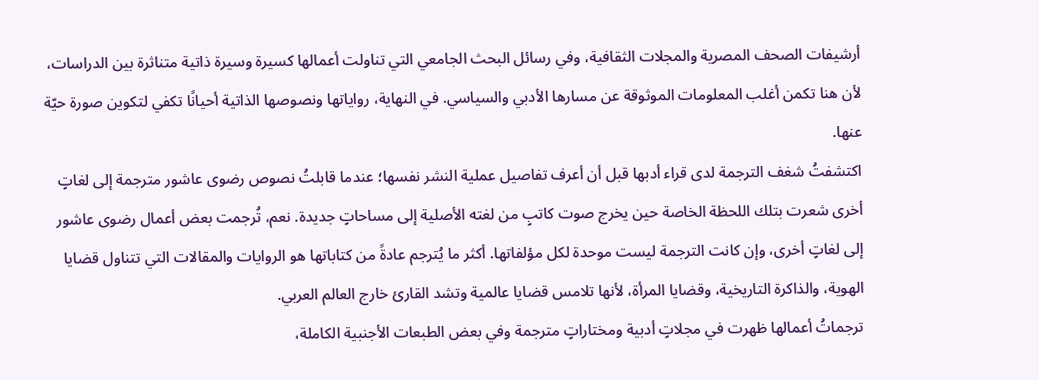أرشيفات الصحف المصرية والمجلات الثقافية، وفي رسائل البحث الجامعي التي تناولت أعمالها كسيرة وسيرة ذاتية متناثرة بين الدراسات، لأن هنا تكمن أغلب المعلومات الموثوقة عن مسارها الأدبي والسياسي. في النهاية، رواياتها ونصوصها الذاتية أحيانًا تكفي لتكوين صورة حيّة عنها.
اكتشفتُ شغف الترجمة لدى قراء أدبها قبل أن أعرف تفاصيل عملية النشر نفسها؛ عندما قابلتُ نصوص رضوى عاشور مترجمة إلى لغاتٍ أخرى شعرت بتلك اللحظة الخاصة حين يخرج صوت كاتبٍ من لغته الأصلية إلى مساحاتٍ جديدة. نعم، تُرجمت بعض أعمال رضوى عاشور إلى لغاتٍ أخرى، وإن كانت الترجمة ليست موحدة لكل مؤلفاتها. أكثر ما يُترجم عادةً من كتاباتها هو الروايات والمقالات التي تتناول قضايا الهوية، والذاكرة التاريخية، وقضايا المرأة، لأنها تلامس قضايا عالمية وتشد القارئ خارج العالم العربي.
ترجماتُ أعمالها ظهرت في مجلاتٍ أدبية ومختاراتٍ مترجمة وفي بعض الطبعات الأجنبية الكاملة،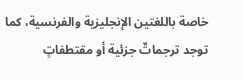خاصة باللغتين الإنجليزية والفرنسية، كما توجد ترجماتٌ جزئية أو مقتطفاتٍ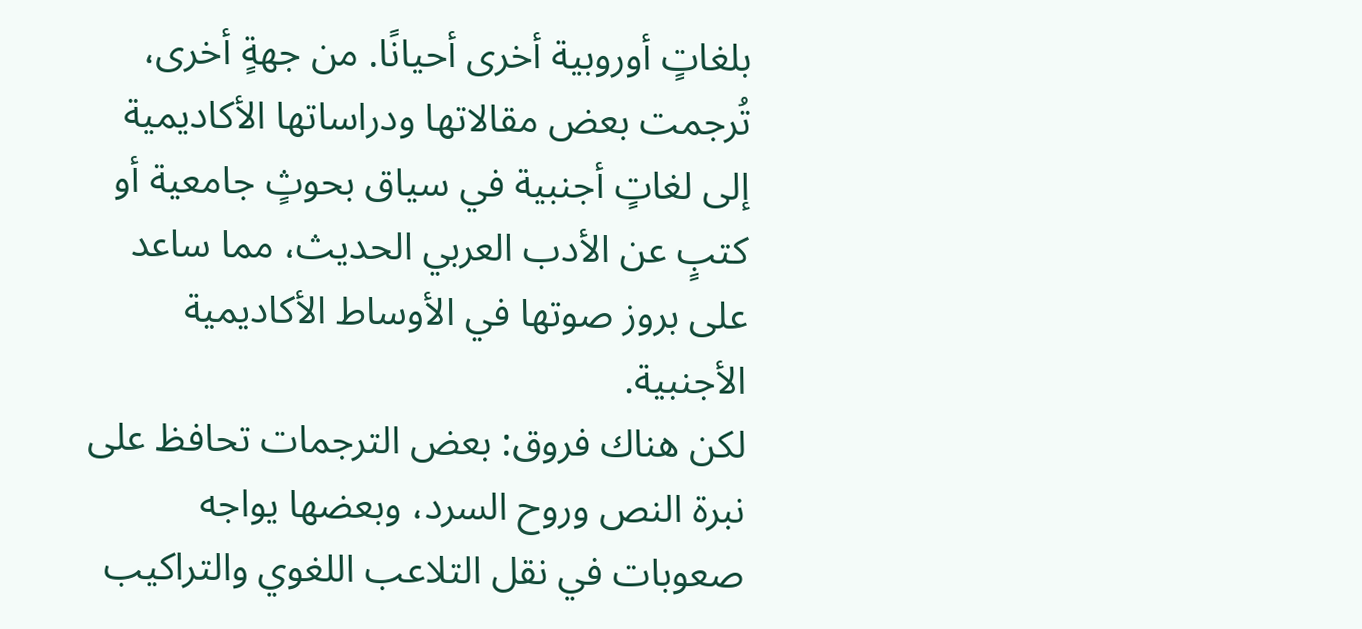بلغاتٍ أوروبية أخرى أحيانًا. من جهةٍ أخرى، تُرجمت بعض مقالاتها ودراساتها الأكاديمية إلى لغاتٍ أجنبية في سياق بحوثٍ جامعية أو كتبٍ عن الأدب العربي الحديث، مما ساعد على بروز صوتها في الأوساط الأكاديمية الأجنبية.
لكن هناك فروق: بعض الترجمات تحافظ على نبرة النص وروح السرد، وبعضها يواجه صعوبات في نقل التلاعب اللغوي والتراكيب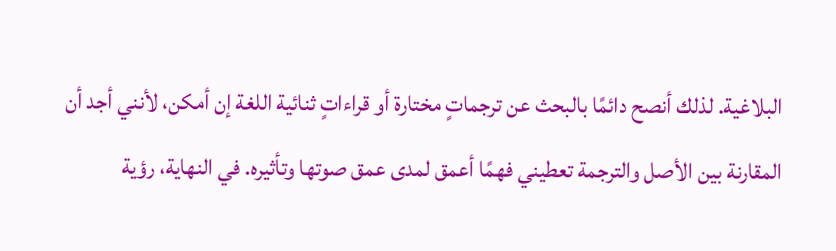البلاغية. لذلك أنصح دائمًا بالبحث عن ترجماتٍ مختارة أو قراءاتٍ ثنائية اللغة إن أمكن، لأنني أجد أن المقارنة بين الأصل والترجمة تعطيني فهمًا أعمق لمدى عمق صوتها وتأثيره. في النهاية، رؤية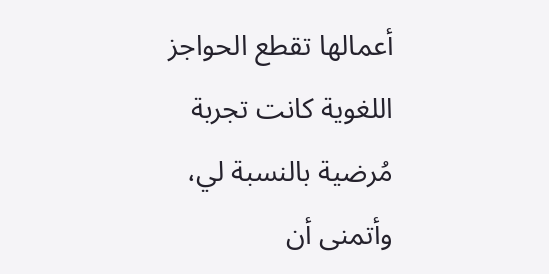أعمالها تقطع الحواجز اللغوية كانت تجربة مُرضية بالنسبة لي، وأتمنى أن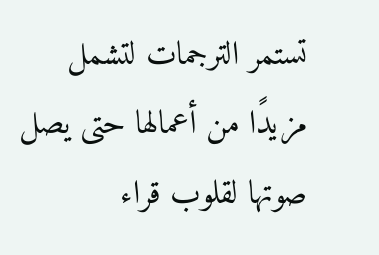تستمر الترجمات لتشمل مزيدًا من أعمالها حتى يصل صوتها لقلوب قراء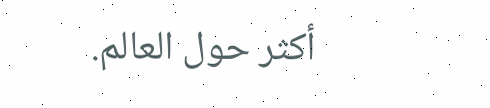أكثر حول العالم.